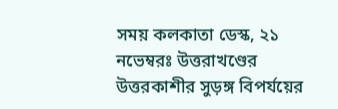সময় কলকাতা ডেস্ক, ২১ নভেম্বরঃ উত্তরাখণ্ডের উত্তরকাশীর সুড়ঙ্গ বিপর্যয়ের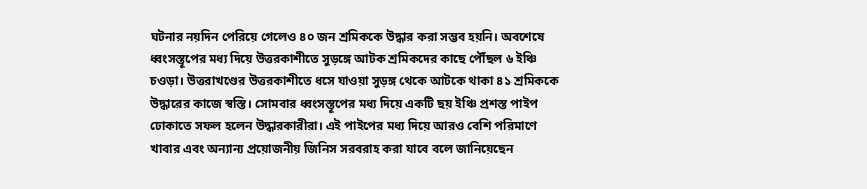ঘটনার নয়দিন পেরিয়ে গেলেও ৪০ জন শ্রমিককে উদ্ধার করা সম্ভব হয়নি। অবশেষে ধ্বংসস্তূপের মধ্য দিয়ে উত্তরকাশীতে সুড়ঙ্গে আটক শ্রমিকদের কাছে পৌঁছল ৬ ইঞ্চি চওড়া। উত্তরাখণ্ডের উত্তরকাশীতে ধসে যাওয়া সুড়ঙ্গ থেকে আটকে থাকা ৪১ শ্রমিককে উদ্ধারের কাজে স্বস্তি। সোমবার ধ্বংসস্তূপের মধ্য দিয়ে একটি ছয় ইঞ্চি প্রশস্ত পাইপ ঢোকাতে সফল হলেন উদ্ধারকারীরা। এই পাইপের মধ্য দিয়ে আরও বেশি পরিমাণে খাবার এবং অন্যান্য প্রয়োজনীয় জিনিস সরবরাহ করা যাবে বলে জানিয়েছেন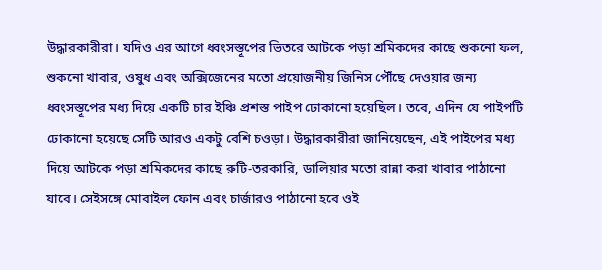উদ্ধারকারীরা। যদিও এর আগে ধ্বংসস্তূপের ভিতরে আটকে পড়া শ্রমিকদের কাছে শুকনো ফল, শুকনো খাবার, ওষুধ এবং অক্সিজেনের মতো প্রয়োজনীয় জিনিস পৌঁছে দেওয়ার জন্য ধ্বংসস্তূপের মধ্য দিয়ে একটি চার ইঞ্চি প্রশস্ত পাইপ ঢোকানো হয়েছিল। তবে, এদিন যে পাইপটি ঢোকানো হয়েছে সেটি আরও একটু বেশি চওড়া। উদ্ধারকারীরা জানিয়েছেন, এই পাইপের মধ্য দিয়ে আটকে পড়া শ্রমিকদের কাছে রুটি-তরকারি, ডালিয়ার মতো রান্না করা খাবার পাঠানো যাবে। সেইসঙ্গে মোবাইল ফোন এবং চার্জারও পাঠানো হবে ওই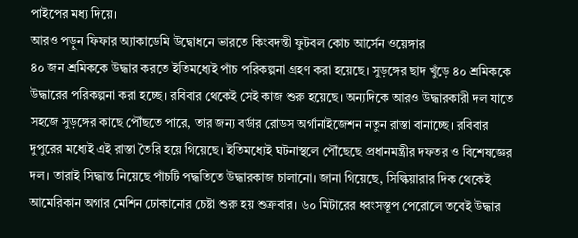পাইপের মধ্য দিয়ে।
আরও পড়ুন ফিফার অ্যাকাডেমি উদ্বোধনে ভারতে কিংবদন্তী ফুটবল কোচ আর্সেন ওয়েঙ্গার
৪০ জন শ্রমিককে উদ্ধার করতে ইতিমধ্যেই পাঁচ পরিকল্পনা গ্রহণ করা হয়েছে। সুড়ঙ্গের ছাদ খুঁড়ে ৪০ শ্রমিককে উদ্ধারের পরিকল্পনা করা হচ্ছে। রবিবার থেকেই সেই কাজ শুরু হয়েছে। অন্যদিকে আরও উদ্ধারকারী দল যাতে সহজে সুড়ঙ্গের কাছে পৌঁছতে পারে, তার জন্য বর্ডার রোডস অর্গানাইজেশন নতুন রাস্তা বানাচ্ছে। রবিবার দুপুরের মধ্যেই এই রাস্তা তৈরি হয়ে গিয়েছে। ইতিমধ্যেই ঘটনাস্থলে পৌঁছেছে প্রধানমন্ত্রীর দফতর ও বিশেষজ্ঞের দল। তারাই সিদ্ধান্ত নিয়েছে পাঁচটি পদ্ধতিতে উদ্ধারকাজ চালানো। জানা গিয়েছে, সিল্কিয়ারার দিক থেকেই আমেরিকান অগার মেশিন ঢোকানোর চেষ্টা শুরু হয় শুক্রবার। ৬০ মিটারের ধ্বংসস্তূপ পেরোলে তবেই উদ্ধার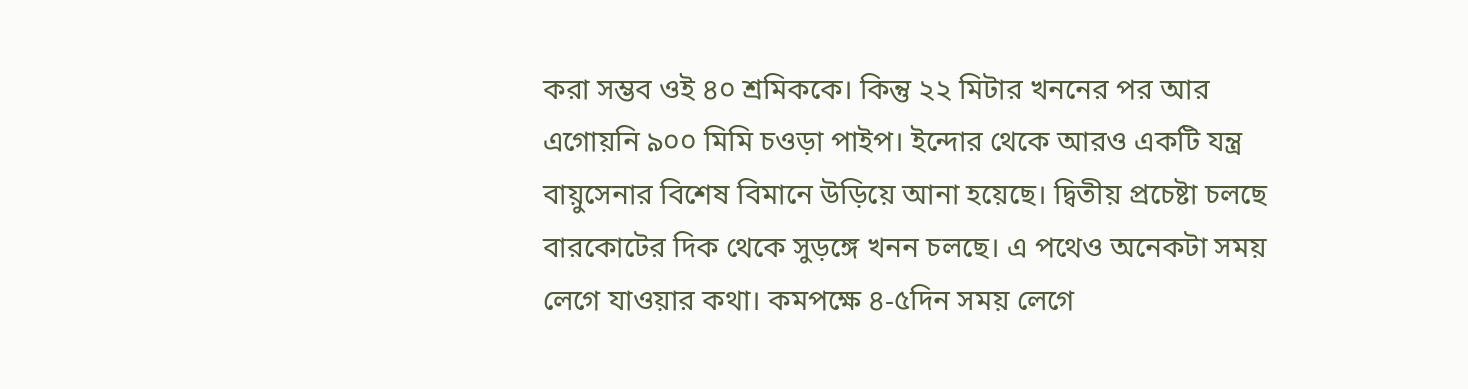করা সম্ভব ওই ৪০ শ্রমিককে। কিন্তু ২২ মিটার খননের পর আর এগোয়নি ৯০০ মিমি চওড়া পাইপ। ইন্দোর থেকে আরও একটি যন্ত্র বায়ুসেনার বিশেষ বিমানে উড়িয়ে আনা হয়েছে। দ্বিতীয় প্রচেষ্টা চলছে বারকোটের দিক থেকে সুড়ঙ্গে খনন চলছে। এ পথেও অনেকটা সময় লেগে যাওয়ার কথা। কমপক্ষে ৪-৫দিন সময় লেগে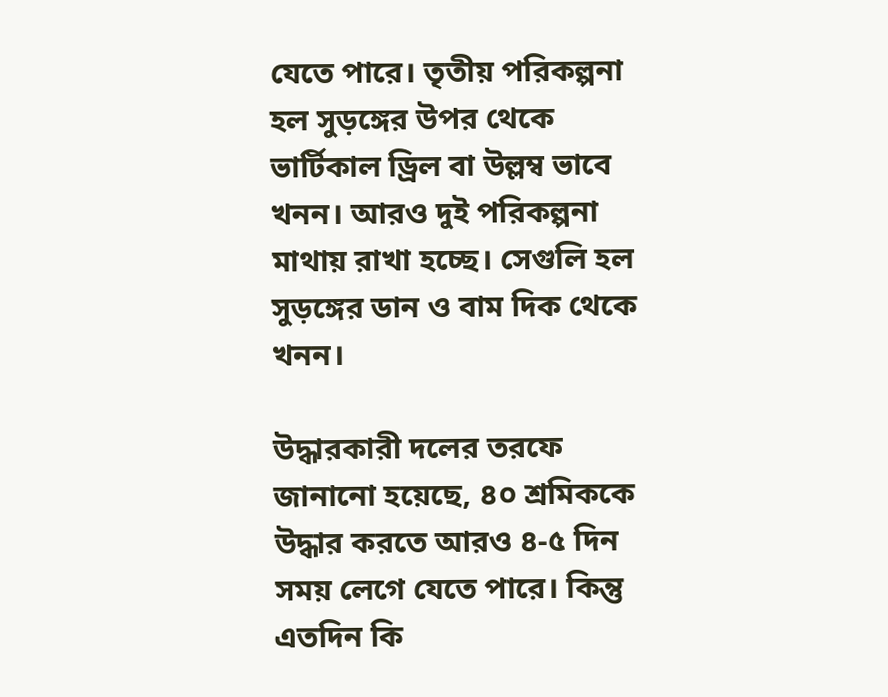যেতে পারে। তৃতীয় পরিকল্পনা হল সুড়ঙ্গের উপর থেকে ভার্টিকাল ড্রিল বা উল্লম্ব ভাবে খনন। আরও দুই পরিকল্পনা মাথায় রাখা হচ্ছে। সেগুলি হল সুড়ঙ্গের ডান ও বাম দিক থেকে খনন।

উদ্ধারকারী দলের তরফে জানানো হয়েছে, ৪০ শ্রমিককে উদ্ধার করতে আরও ৪-৫ দিন সময় লেগে যেতে পারে। কিন্তু এতদিন কি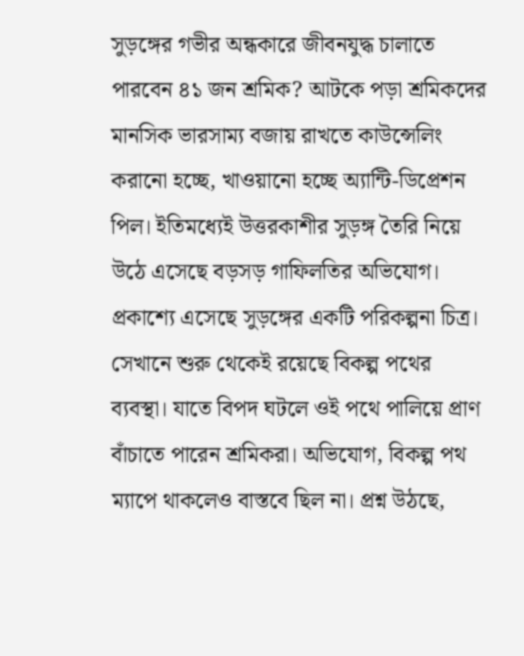সুড়ঙ্গের গভীর অন্ধকারে জীবনযুদ্ধ চালাতে পারবেন ৪১ জন শ্রমিক? আটকে পড়া শ্রমিকদের মানসিক ভারসাম্য বজায় রাখতে কাউন্সেলিং করানো হচ্ছে, খাওয়ানো হচ্ছে অ্যান্টি-ডিপ্রেশন পিল। ইতিমধ্যেই উত্তরকাশীর সুড়ঙ্গ তৈরি নিয়ে উঠে এসেছে বড়সড় গাফিলতির অভিযোগ। প্রকাশ্যে এসেছে সুড়ঙ্গের একটি পরিকল্পনা চিত্র। সেখানে শুরু থেকেই রয়েছে বিকল্প পথের ব্যবস্থা। যাতে বিপদ ঘটলে ওই পথে পালিয়ে প্রাণ বাঁচাতে পারেন শ্রমিকরা। অভিযোগ, বিকল্প পথ ম্যাপে থাকলেও বাস্তবে ছিল না। প্রশ্ন উঠছে,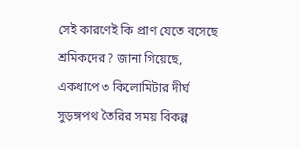সেই কারণেই কি প্রাণ যেতে বসেছে শ্রমিকদের? জানা গিয়েছে, একধাপে ৩ কিলোমিটার দীর্ঘ সুড়ঙ্গপথ তৈরির সময় বিকল্প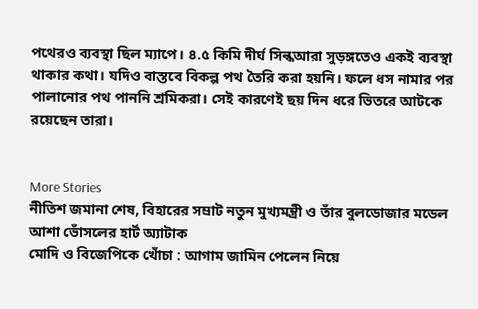পথেরও ব্যবস্থা ছিল ম্যাপে। ৪.৫ কিমি দীর্ঘ সিল্কআরা সুড়ঙ্গতেও একই ব্যবস্থা থাকার কথা। যদিও বাস্তবে বিকল্প পথ তৈরি করা হয়নি। ফলে ধস নামার পর পালানোর পথ পাননি শ্রমিকরা। সেই কারণেই ছয় দিন ধরে ভিতরে আটকে রয়েছেন তারা।


More Stories
নীতিশ জমানা শেষ, বিহারের সম্রাট নতুন মুখ্যমন্ত্রী ও তাঁর বুলডোজার মডেল
আশা ভোঁসলের হার্ট অ্যাটাক
মোদি ও বিজেপিকে খোঁচা : আগাম জামিন পেলেন নিয়ে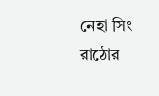নেহা সিং রাঠোর